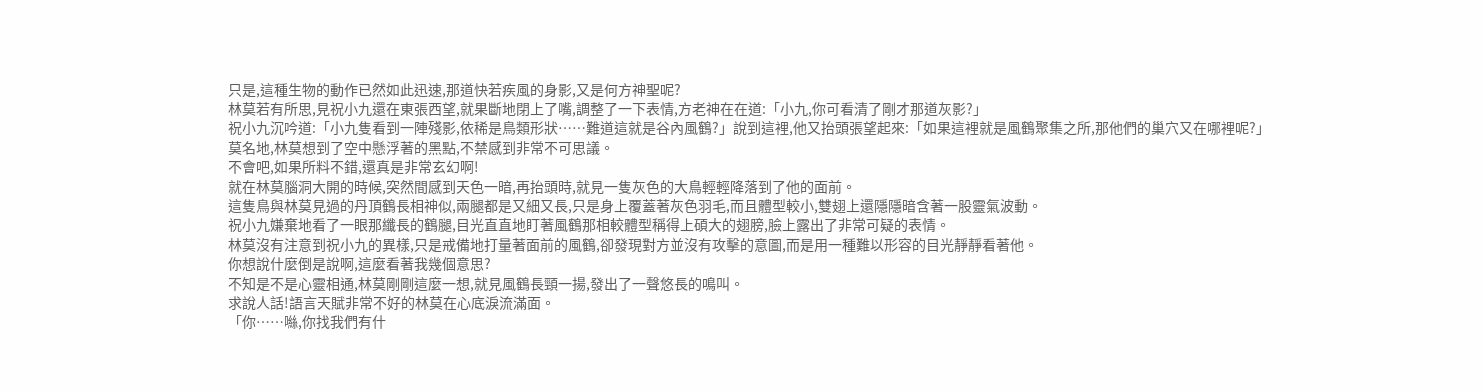只是,這種生物的動作已然如此迅速,那道快若疾風的身影,又是何方神聖呢?
林莫若有所思,見祝小九還在東張西望,就果斷地閉上了嘴,調整了一下表情,方老神在在道:「小九,你可看清了剛才那道灰影?」
祝小九沉吟道:「小九隻看到一陣殘影,依稀是鳥類形狀……難道這就是谷內風鶴?」說到這裡,他又抬頭張望起來:「如果這裡就是風鶴聚集之所,那他們的巢穴又在哪裡呢?」
莫名地,林莫想到了空中懸浮著的黑點,不禁感到非常不可思議。
不會吧,如果所料不錯,還真是非常玄幻啊!
就在林莫腦洞大開的時候,突然間感到天色一暗,再抬頭時,就見一隻灰色的大鳥輕輕降落到了他的面前。
這隻鳥與林莫見過的丹頂鶴長相神似,兩腿都是又細又長,只是身上覆蓋著灰色羽毛,而且體型較小,雙翅上還隱隱暗含著一股靈氣波動。
祝小九嫌棄地看了一眼那纖長的鶴腿,目光直直地盯著風鶴那相較體型稱得上碩大的翅膀,臉上露出了非常可疑的表情。
林莫沒有注意到祝小九的異樣,只是戒備地打量著面前的風鶴,卻發現對方並沒有攻擊的意圖,而是用一種難以形容的目光靜靜看著他。
你想說什麼倒是說啊,這麼看著我幾個意思?
不知是不是心靈相通,林莫剛剛這麼一想,就見風鶴長頸一揚,發出了一聲悠長的鳴叫。
求說人話!語言天賦非常不好的林莫在心底淚流滿面。
「你……噝,你找我們有什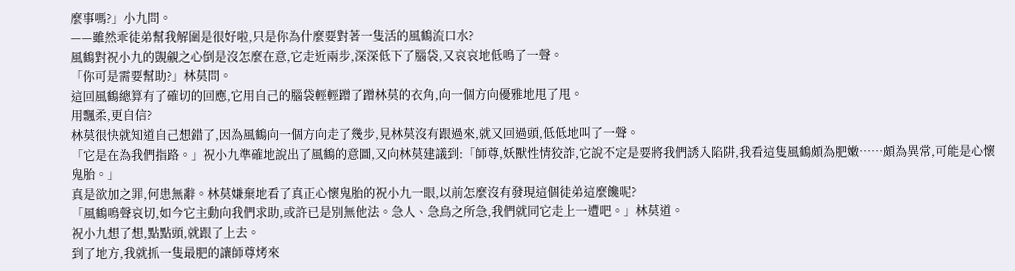麼事嗎?」小九問。
——雖然乖徒弟幫我解圍是很好啦,只是你為什麼要對著一隻活的風鶴流口水?
風鶴對祝小九的覬覦之心倒是沒怎麼在意,它走近兩步,深深低下了腦袋,又哀哀地低鳴了一聲。
「你可是需要幫助?」林莫問。
這回風鶴總算有了確切的回應,它用自己的腦袋輕輕蹭了蹭林莫的衣角,向一個方向優雅地甩了甩。
用飄柔,更自信?
林莫很快就知道自己想錯了,因為風鶴向一個方向走了幾步,見林莫沒有跟過來,就又回過頭,低低地叫了一聲。
「它是在為我們指路。」祝小九準確地說出了風鶴的意圖,又向林莫建議到:「師尊,妖獸性情狡詐,它說不定是要將我們誘入陷阱,我看這隻風鶴頗為肥嫩……頗為異常,可能是心懷鬼胎。」
真是欲加之罪,何患無辭。林莫嫌棄地看了真正心懷鬼胎的祝小九一眼,以前怎麼沒有發現這個徒弟這麼饞呢?
「風鶴鳴聲哀切,如今它主動向我們求助,或許已是別無他法。急人、急鳥之所急,我們就同它走上一遭吧。」林莫道。
祝小九想了想,點點頭,就跟了上去。
到了地方,我就抓一隻最肥的讓師尊烤來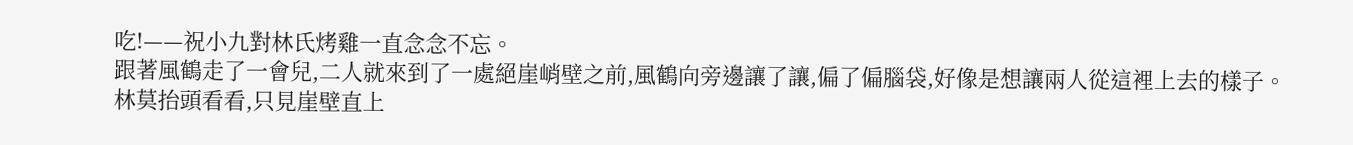吃!——祝小九對林氏烤雞一直念念不忘。
跟著風鶴走了一會兒,二人就來到了一處絕崖峭壁之前,風鶴向旁邊讓了讓,偏了偏腦袋,好像是想讓兩人從這裡上去的樣子。
林莫抬頭看看,只見崖壁直上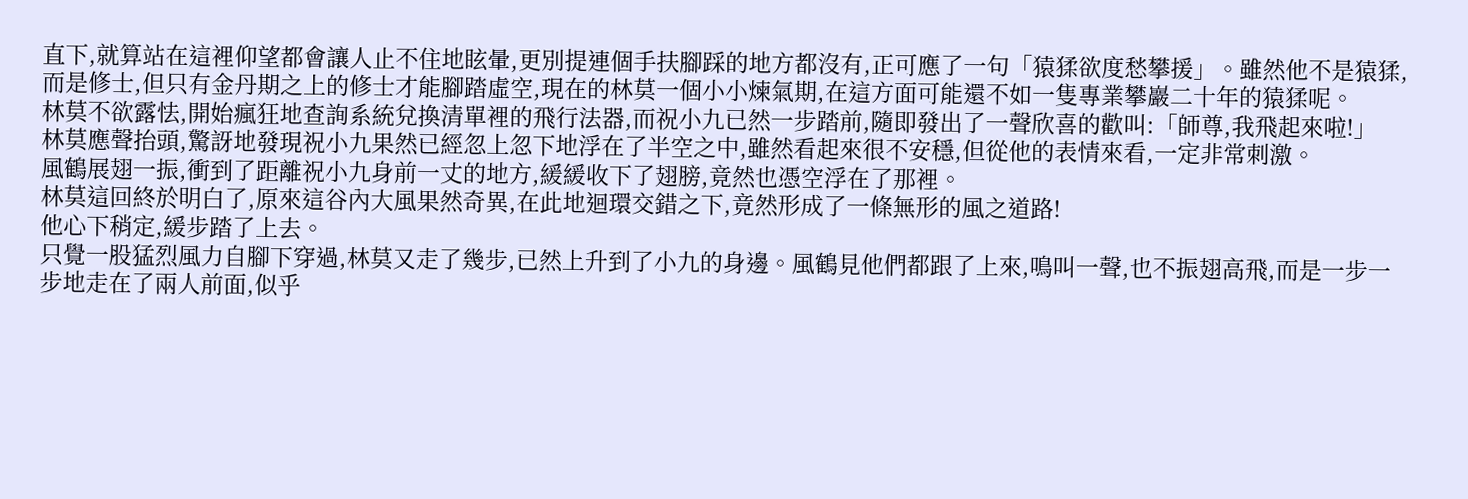直下,就算站在這裡仰望都會讓人止不住地眩暈,更別提連個手扶腳踩的地方都沒有,正可應了一句「猿猱欲度愁攀援」。雖然他不是猿猱,而是修士,但只有金丹期之上的修士才能腳踏虛空,現在的林莫一個小小煉氣期,在這方面可能還不如一隻專業攀巖二十年的猿猱呢。
林莫不欲露怯,開始瘋狂地查詢系統兌換清單裡的飛行法器,而祝小九已然一步踏前,隨即發出了一聲欣喜的歡叫:「師尊,我飛起來啦!」
林莫應聲抬頭,驚訝地發現祝小九果然已經忽上忽下地浮在了半空之中,雖然看起來很不安穩,但從他的表情來看,一定非常刺激。
風鶴展翅一振,衝到了距離祝小九身前一丈的地方,緩緩收下了翅膀,竟然也憑空浮在了那裡。
林莫這回終於明白了,原來這谷內大風果然奇異,在此地迴環交錯之下,竟然形成了一條無形的風之道路!
他心下稍定,緩步踏了上去。
只覺一股猛烈風力自腳下穿過,林莫又走了幾步,已然上升到了小九的身邊。風鶴見他們都跟了上來,鳴叫一聲,也不振翅高飛,而是一步一步地走在了兩人前面,似乎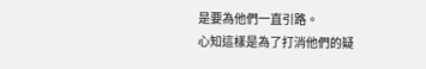是要為他們一直引路。
心知這樣是為了打消他們的疑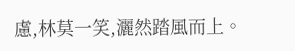慮,林莫一笑,灑然踏風而上。